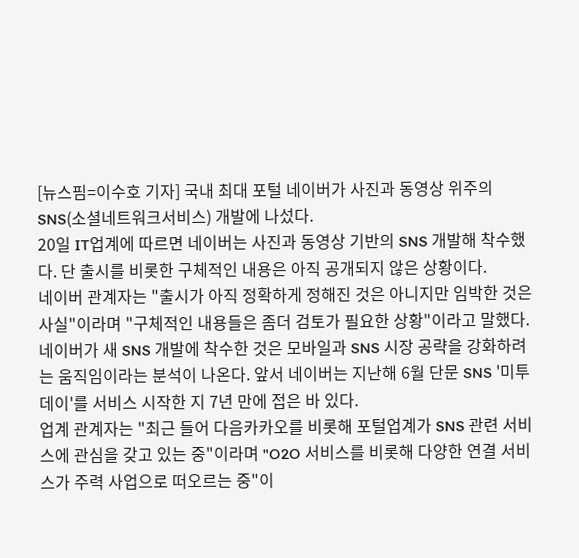[뉴스핌=이수호 기자] 국내 최대 포털 네이버가 사진과 동영상 위주의 SNS(소셜네트워크서비스) 개발에 나섰다.
20일 IT업계에 따르면 네이버는 사진과 동영상 기반의 SNS 개발해 착수했다. 단 출시를 비롯한 구체적인 내용은 아직 공개되지 않은 상황이다.
네이버 관계자는 "출시가 아직 정확하게 정해진 것은 아니지만 임박한 것은 사실"이라며 "구체적인 내용들은 좀더 검토가 필요한 상황"이라고 말했다.
네이버가 새 SNS 개발에 착수한 것은 모바일과 SNS 시장 공략을 강화하려는 움직임이라는 분석이 나온다. 앞서 네이버는 지난해 6월 단문 SNS '미투데이'를 서비스 시작한 지 7년 만에 접은 바 있다.
업계 관계자는 "최근 들어 다음카카오를 비롯해 포털업계가 SNS 관련 서비스에 관심을 갖고 있는 중"이라며 "O2O 서비스를 비롯해 다양한 연결 서비스가 주력 사업으로 떠오르는 중"이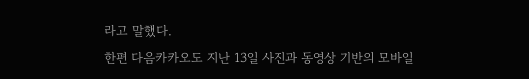라고 말했다.
한편 다음카카오도 지난 13일 사진과 동영상 기반의 모바일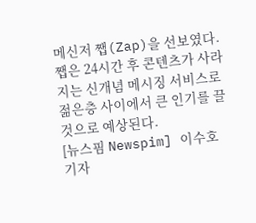메신저 쨉(Zap)을 선보였다. 쨉은 24시간 후 콘텐츠가 사라지는 신개념 메시징 서비스로 젊은층 사이에서 큰 인기를 끌 것으로 예상된다.
[뉴스핌 Newspim] 이수호 기자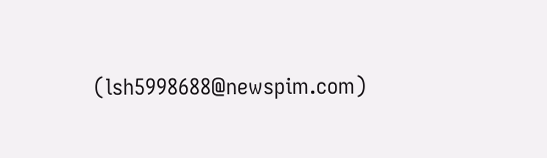(lsh5998688@newspim.com)